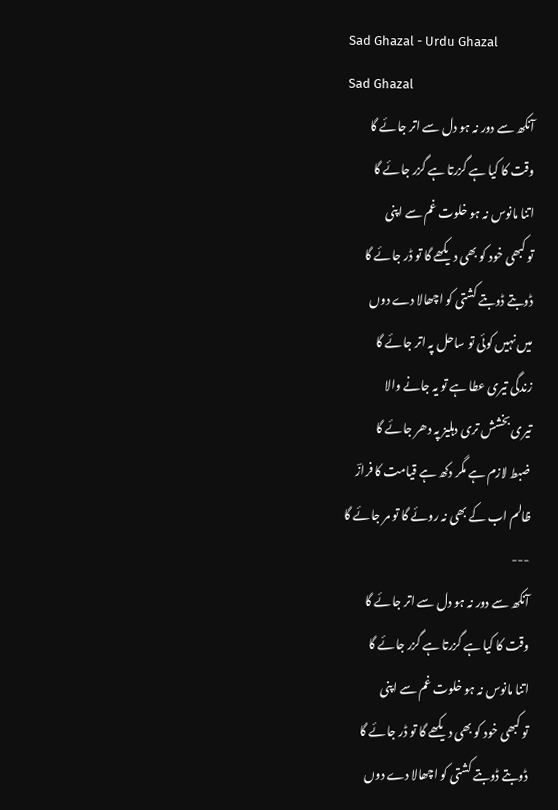Sad Ghazal - Urdu Ghazal
Sad Ghazal
آنکھ سے دور نہ ہو دل سے اتر جائے گا
وقت کا کیا ہے گزرتا ہے گزر جائے گا
اتنا مانوس نہ ہو خلوت غم سے اپنی
تو کبھی خود کو بھی دیکھے گا تو ڈر جائے گا
ڈوبتے ڈوبتے کشتی کو اچھالا دے دوں
میں نہیں کوئی تو ساحل پہ اتر جائے گا
زندگی تیری عطا ہے تو یہ جانے والا
تیری بخشش تری دہلیز پہ دھر جائے گا
ضبط لازم ہے مگر دکھ ہے قیامت کا فرازؔ
ظالم اب کے بھی نہ روئے گا تو مر جائے گا
---
آنکھ سے دور نہ ہو دل سے اتر جائے گا
وقت کا کیا ہے گزرتا ہے گزر جائے گا
اتنا مانوس نہ ہو خلوت غم سے اپنی
تو کبھی خود کو بھی دیکھے گا تو ڈر جائے گا
ڈوبتے ڈوبتے کشتی کو اچھالا دے دوں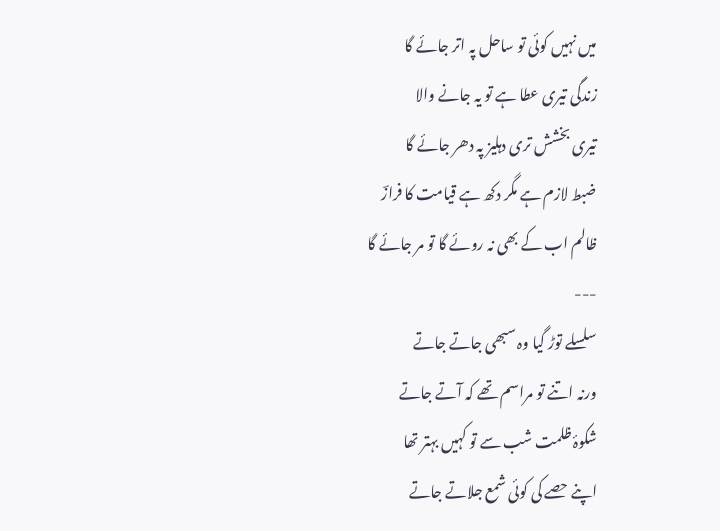میں نہیں کوئی تو ساحل پہ اتر جائے گا
زندگی تیری عطا ہے تو یہ جانے والا
تیری بخشش تری دہلیز پہ دھر جائے گا
ضبط لازم ہے مگر دکھ ہے قیامت کا فرازؔ
ظالم اب کے بھی نہ روئے گا تو مر جائے گا
---
سلسلے توڑ گیا وہ سبھی جاتے جاتے
ورنہ اتنے تو مراسم تھے کہ آتے جاتے
شکوۂ ظلمت شب سے تو کہیں بہتر تھا
اپنے حصے کی کوئی شمع جلاتے جاتے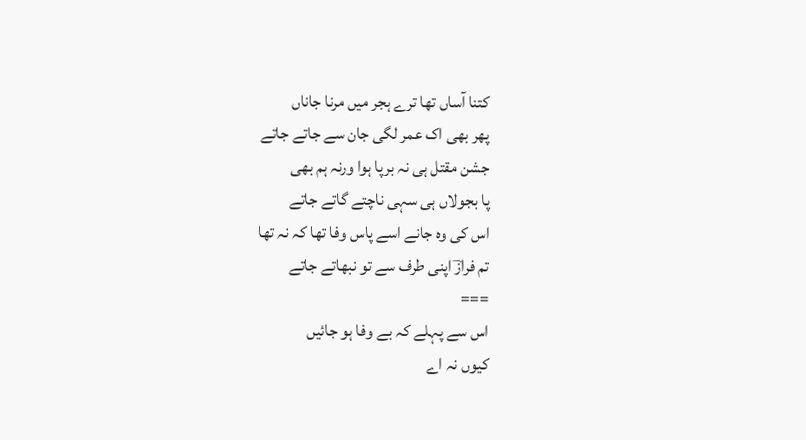کتنا آساں تھا ترے ہجر میں مرنا جاناں
پھر بھی اک عمر لگی جان سے جاتے جاتے
جشن مقتل ہی نہ برپا ہوا ورنہ ہم بھی
پا بجولاں ہی سہی ناچتے گاتے جاتے
اس کی وہ جانے اسے پاس وفا تھا کہ نہ تھا
تم فرازؔ اپنی طرف سے تو نبھاتے جاتے
===
اس سے پہلے کہ بے وفا ہو جائیں
کیوں نہ اے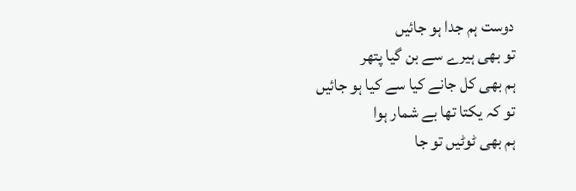دوست ہم جدا ہو جائیں
تو بھی ہیرے سے بن گیا پتھر
ہم بھی کل جانے کیا سے کیا ہو جائیں
تو کہ یکتا تھا بے شمار ہوا
ہم بھی ٹوٹیں تو جا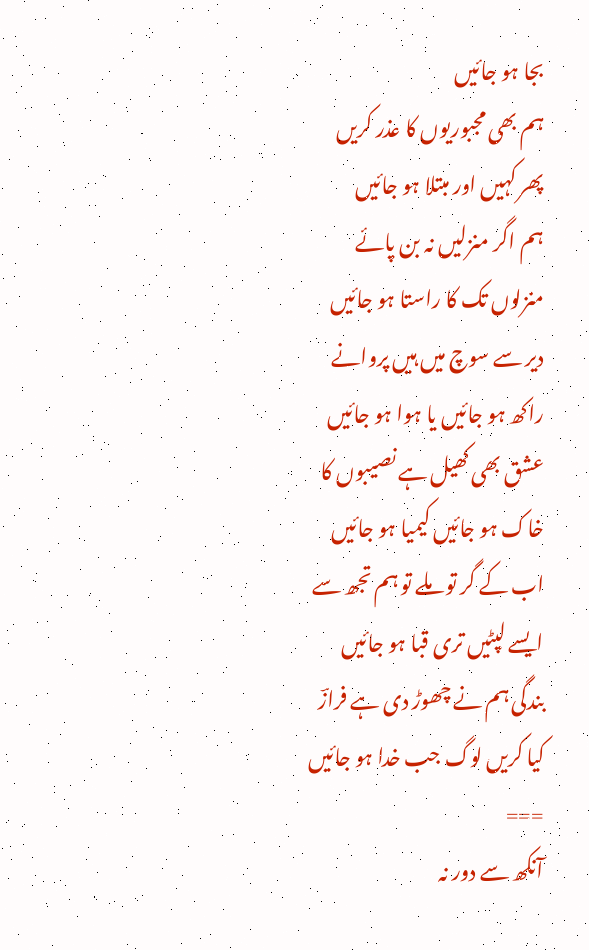بجا ہو جائیں
ہم بھی مجبوریوں کا عذر کریں
پھر کہیں اور مبتلا ہو جائیں
ہم اگر منزلیں نہ بن پائے
منزلوں تک کا راستا ہو جائیں
دیر سے سوچ میں ہیں پروانے
راکھ ہو جائیں یا ہوا ہو جائیں
عشق بھی کھیل ہے نصیبوں کا
خاک ہو جائیں کیمیا ہو جائیں
اب کے گر تو ملے تو ہم تجھ سے
ایسے لپٹیں تری قبا ہو جائیں
بندگی ہم نے چھوڑ دی ہے فرازؔ
کیا کریں لوگ جب خدا ہو جائیں
===
آنکھ سے دور نہ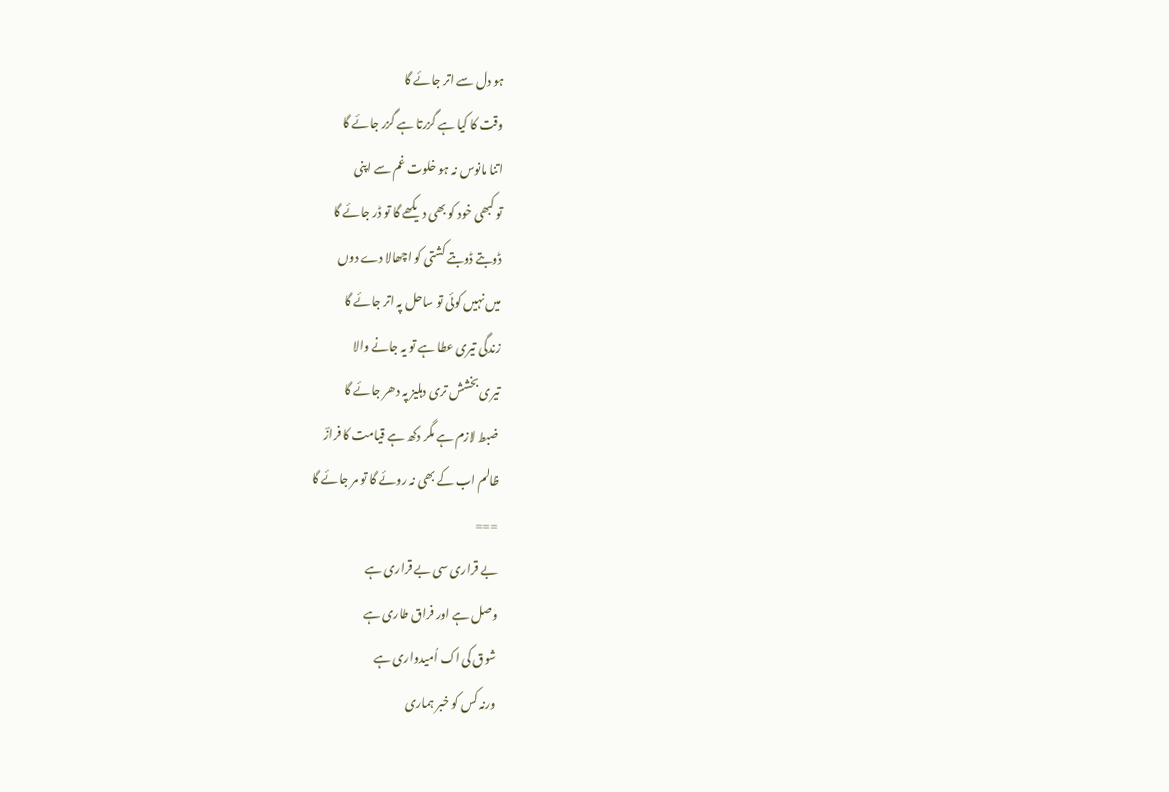ہو دل سے اتر جائے گا
وقت کا کیا ہے گزرتا ہے گزر جائے گا
اتنا مانوس نہ ہو خلوت غم سے اپنی
تو کبھی خود کو بھی دیکھے گا تو ڈر جائے گا
ڈوبتے ڈوبتے کشتی کو اچھالا دے دوں
میں نہیں کوئی تو ساحل پہ اتر جائے گا
زندگی تیری عطا ہے تو یہ جانے والا
تیری بخشش تری دہلیز پہ دھر جائے گا
ضبط لازم ہے مگر دکھ ہے قیامت کا فرازؔ
ظالم اب کے بھی نہ روئے گا تو مر جائے گا
===
بے قراری سی بے قراری ہے
وصل ہے اور فراق طاری ہے
شوق کی اک اُمیدواری ہے
ورنہ کس کو خبر ہماری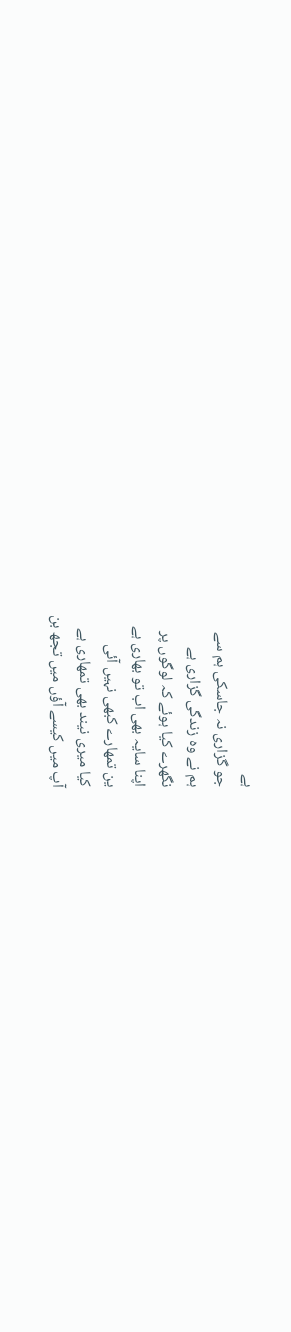ہے
جو گزاری نہ جاسکی ہم سے
ہم نے وہ زندگی گزاری ہے
نگھرے کیا ہوئے کہ لوگوں پر
اپنا سایہ بھی اب تو بھاری ہے
ین تمھارے کبھی نہیں آئی
کیا میری نیند بھی تمھاری ہے
آپ میں کیسے آؤں میں تجھ بن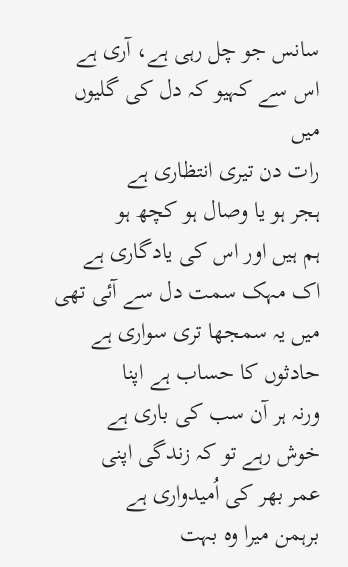سانس جو چل رہی ہے، آری ہے
اس سے کہیو کہ دل کی گلیوں میں
رات دن تیری انتظاری ہے
ہجر ہو یا وصال ہو کچھ ہو
ہم ہیں اور اس کی یادگاری ہے
اک مہک سمت دل سے آئی تھی
میں یہ سمجھا تری سواری ہے
حادثوں کا حساب ہے اپنا
ورنہ ہر آن سب کی باری ہے
خوش رہے تو کہ زندگی اپنی
عمر بھر کی اُمیدواری ہے
برہمن میرا وہ بہت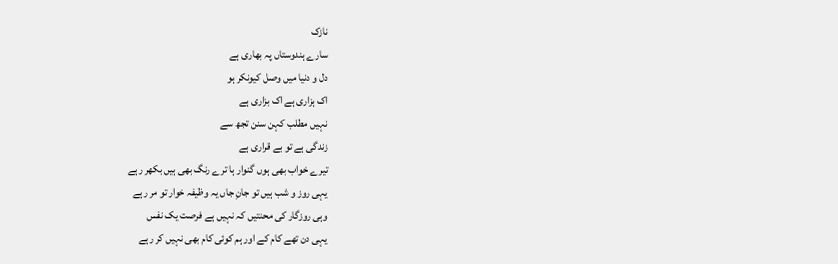نازک
سارے ہندوستاں پہ بھاری ہے
دل و دنیا میں وصل کیونکر ہو
اک ہزاری ہے اک بزاری ہے
نہیں مطلب کہن سنن تجھ سے
زندگی ہے تو بے قراری ہے
تیرے خواب بھی ہوں گنوار ہا ترے رنگ بھی ہیں بکھر رہے
یہی روز و شب ہیں تو جانِ جاں یہ وظیفہ خوار تو مر رہے
وہی روزگار کی محنتیں کہ نہیں ہے فرصت یک نفس
یہی دن تھے کام کے اور ہم کوئی کام بھی نہیں کر رہے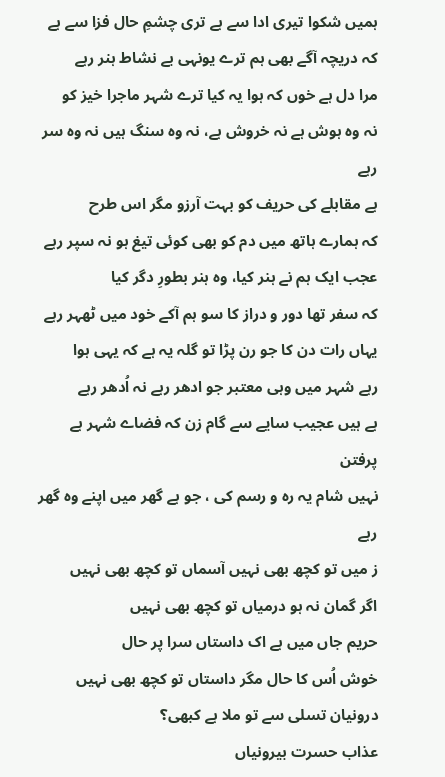ہمیں شکوا تیری ادا سے ہے تری چشمِ حال فزا سے ہے
کہ دریچہ آگے بھی ہم ترے یونہی بے نشاط ہنر رہے
مرا دل ہے خوں کہ ہوا یہ کیا ترے شہر ماجرا خیز کو
نہ وہ ہوش ہے نہ خروش ہے، نہ وہ سنگ ہیں نہ وہ سر رہے
ہے مقابلے کی حریف کو بہت آرزو مگر اس طرح
کہ ہمارے ہاتھ میں دم کو بھی کوئی تیغ ہو نہ سپر رہے
عجب ایک ہم نے ہنر کیا، وہ ہنر بطورِ دگر کیا
کہ سفر تھا دور و دراز کا سو ہم آکے خود میں ٹھہر رہے
یہاں رات دن کا جو رن پڑا تو گلہ یہ ہے کہ یہی ہوا
رہے شہر میں وہی معتبر جو ادھر رہے نہ اُدھر رہے
ہے ہیں عجیب سایے سے گام زن کہ فضاے شہر ہے پرفتن
نہیں شام یہ رہ و رسم کی ، جو ہے گھر میں اپنے وہ گھر رہے
ز میں تو کچھ بھی نہیں آسماں تو کچھ بھی نہیں
اگر گمان نہ ہو درمیاں تو کچھ بھی نہیں
حریم جاں میں ہے اک داستاں سرا پر حال
خوش اُس کا حال مگر داستاں تو کچھ بھی نہیں
درونیان تسلی سے تو ملا ہے کبھی؟
عذاب حسرت بیرونیاں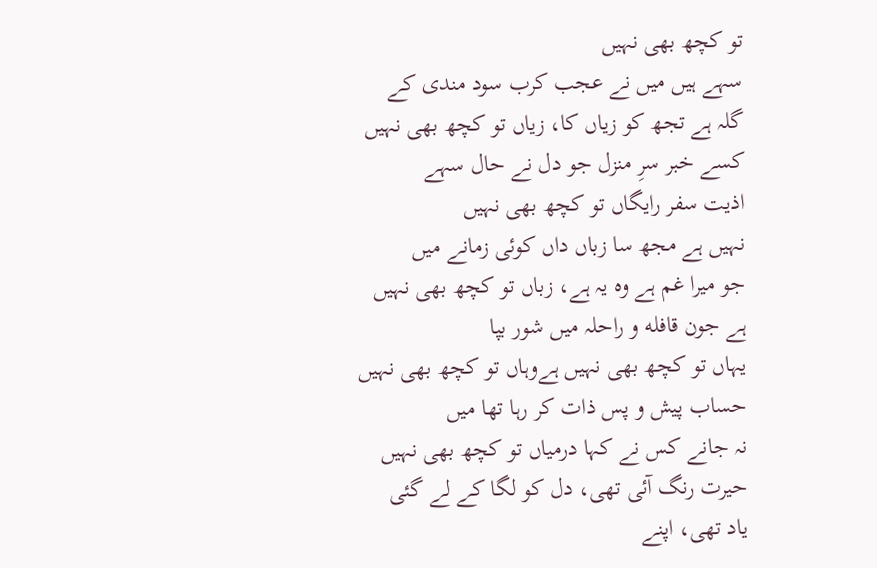تو کچھ بھی نہیں
سہے ہیں میں نے عجب کرب سود مندی کے
گلہ ہے تجھ کو زیاں کا، زیاں تو کچھ بھی نہیں
کسے خبر سرِ منزل جو دل نے حال سہے
اذیت سفر رایگاں تو کچھ بھی نہیں
نہیں ہے مجھ سا زباں داں کوئی زمانے میں
جو میرا غم ہے وہ یہ ہے، زباں تو کچھ بھی نہیں
ہے جون قافله و راحلہ میں شور بپا
یہاں تو کچھ بھی نہیں ہےوہاں تو کچھ بھی نہیں
حساب پیش و پس ذات کر رہا تھا میں
نہ جانے کس نے کہا درمیاں تو کچھ بھی نہیں
حیرت رنگ آئی تھی، دل کو لگا کے لے گئی
یاد تھی، اپنے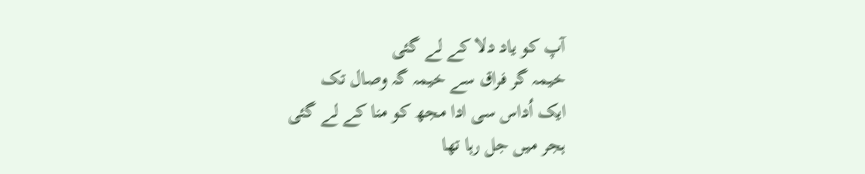آپ کو یاد دلا کے لے گئی
خیمہ گر فراق سے خیمہ گہ وصال تک
ایک اُداس سی ادا مجھ کو منا کے لے گئی
ہجر میں جل رہا تھا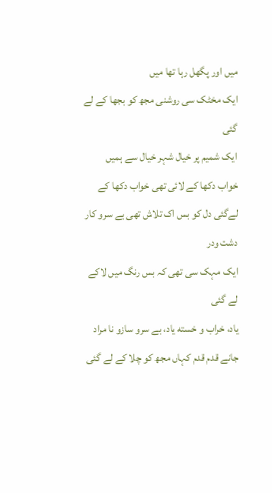میں اور پگھل رہا تھا میں
ایک مخٹک سی روشنی مجھ کو بجھا کے لے گئی
ایک شمیم پر خیال شہر خیال سے ہمیں
خواب دکھا کے لائی تھی خواب دکھا کے لےگئی دل کو بس اک تلاش تھی بے سرو کار دشت ودر
ایک مہک سی تھی کہ بس رنگ میں لاکے لے گئی
یاد، خراب و خسته یاد، بے سرو سازو نا مراد جانے قدم قدم کہاں مجھ کو چلا کے لے گئی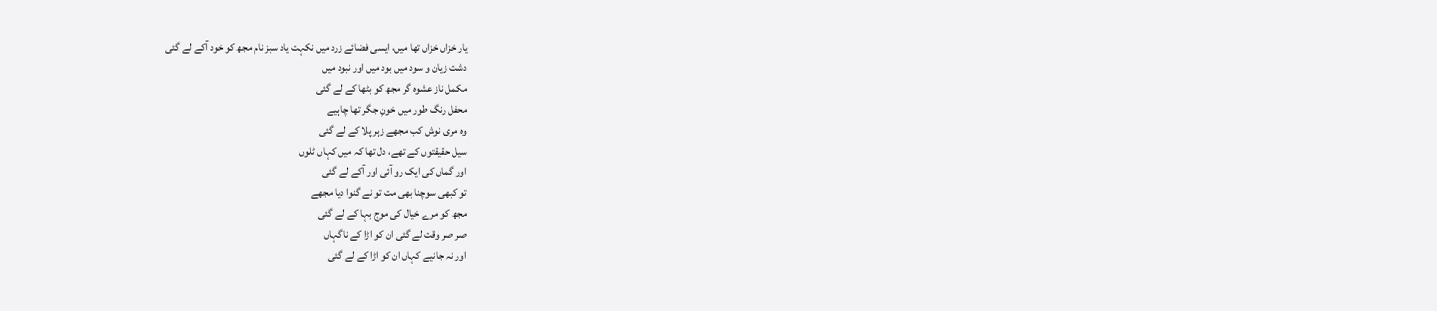یار خزاں خزاں تھا میں، ایسی فضائے زرد میں نکہت یاد سبز نام مجھ کو خود آکے لے گئی
دشت زیان و سود میں بود میں اور نبود میں
مکمل ناز عشوہ گر مجھ کو بٹھا کے لے گئی
محفل رنگ طور میں خونِ جگر تھا چاہیے
وہ مری نوش کب مجھے زہر پلا کے لے گئی
سیل حقیقتوں کے تھے، دل تھا کہ میں کہاں ٹلوں
اور گماں کی ایک رو آئی اور آکے لے گئی
تو کبھی سوچنا بھی مت تو نے گنوا دیا مجھے
مجھ کو مرے خیال کی موج بہا کے لے گئی
صر صر وقت لے گئی ان کو اڑا کے ناگہاں
اور نہ جانیے کہاں ان کو اڑا کے لے گئی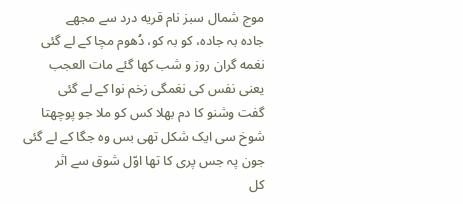موج شمال سبز نام قریه درد سے مجھے
جادہ بہ جادہ، کو بہ کو، دُھوم مچا کے لے گئی
نغمه گران روز و شب کھا گئے مات العجب
یعنی نفس کی نغمگی زخم نوا کے لے گئی
گفت وشنو کا دم بھلا کس کو ملا جو پوچھتا
شوخ سی ایک شکل تھی بس وہ جگا کے لے گئی
جون پہ جس پری کا تھا اوّل شوق سے اثر
کل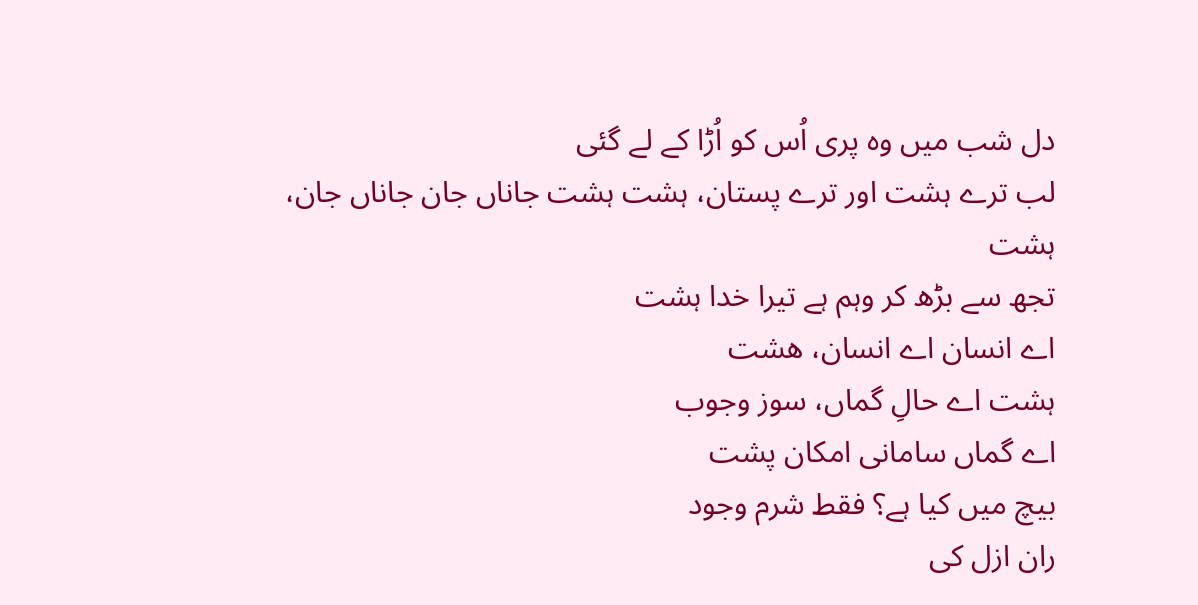دل شب میں وہ پری اُس کو اُڑا کے لے گئی
لب ترے ہشت اور ترے پستان، ہشت ہشت جاناں جان جاناں جان، ہشت
تجھ سے بڑھ کر وہم ہے تیرا خدا ہشت
اے انسان اے انسان، هشت
ہشت اے حالِ گماں، سوز وجوب
اے گماں سامانی امکان پشت
بیچ میں کیا ہے؟ فقط شرم وجود
ران ازل کی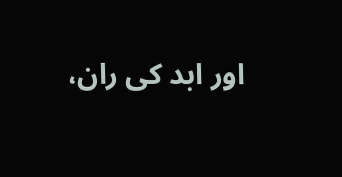اور ابد کی ران،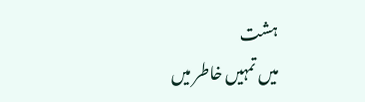ہشت
میں تمہیں خاطر میں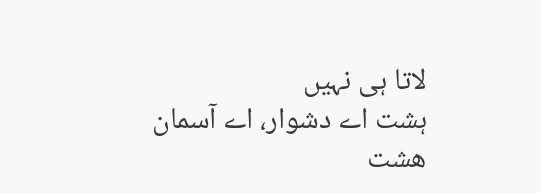لاتا ہی نہیں
ہشت اے دشوار، اے آسمان هشت